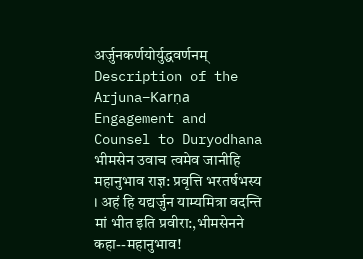अर्जुनकर्णयोर्युद्धवर्णनम्
Description of the Arjuna–Karṇa Engagement and Counsel to Duryodhana
भीमसेन उवाच त्वमेव जानीहि महानुभाव राज्ञ: प्रवृत्ति भरतर्षभस्य । अहं हि यद्यर्जुन याम्यमित्रा वदन्ति मां भीत इति प्रवीरा:,भीमसेनने कहा--महानुभाव!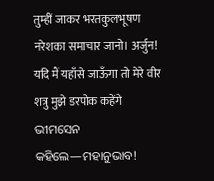तुम्हीं जाकर भरतकुलभूषण नरेशका समाचार जानो। अर्जुन! यदि मैं यहाँसे जाऊँगा तो मेरे वीर शत्रु मुझे डरपोक कहेंगे
ଭୀମସେନ କହିଲେ—ମହାନୁଭାବ!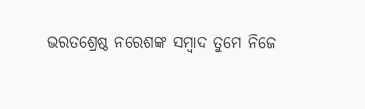ଭରତଶ୍ରେଷ୍ଠ ନରେଶଙ୍କ ସମ୍ବାଦ ତୁମେ ନିଜେ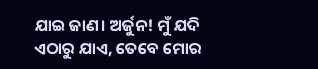ଯାଇ ଜାଣ। ଅର୍ଜୁନ! ମୁଁ ଯଦି ଏଠାରୁ ଯାଏ, ତେବେ ମୋର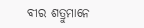ବୀର ଶତ୍ରୁମାନେ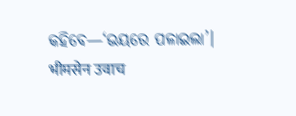କହିବେ—‘ଭୟରେ ପଳାଇଲା’।
भीमसेन उवाच